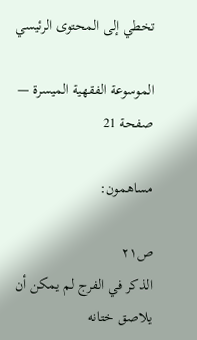تخطي إلى المحتوى الرئيسي

الموسوعة الفقهية الميسرة — صفحة 21

مساهمون:

ص٢١
الذكر في الفرج لم يمكن أن يلاصق ختانه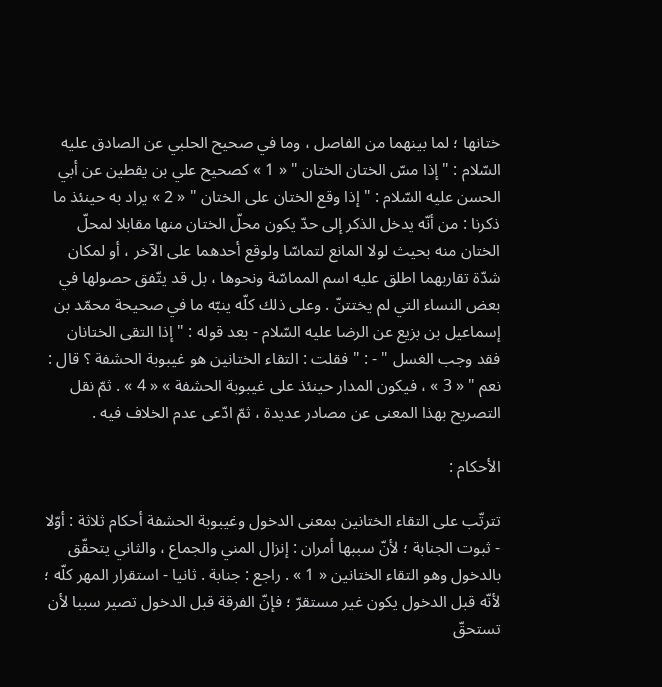ختانها ؛ لما بينهما من الفاصل ، وما في صحيح الحلبي عن الصادق عليه السّلام : " إذا مسّ الختان الختان " « 1 » كصحيح علي بن يقطين عن أبي الحسن عليه السّلام : " إذا وقع الختان على الختان " « 2 » يراد به حينئذ ما ذكرنا : من أنّه يدخل الذكر إلى حدّ يكون محلّ الختان منها مقابلا لمحلّ الختان منه بحيث لولا المانع لتماسّا ولوقع أحدهما على الآخر ، أو لمكان شدّة تقاربهما اطلق عليه اسم المماسّة ونحوها ، بل قد يتّفق حصولها في بعض النساء التي لم يختتنّ . وعلى ذلك كلّه ينبّه ما في صحيحة محمّد بن إسماعيل بن بزيع عن الرضا عليه السّلام - بعد قوله : " إذا التقى الختانان فقد وجب الغسل " - : " فقلت : التقاء الختانين هو غيبوبة الحشفة ؟ قال : نعم " « 3 » ، فيكون المدار حينئذ على غيبوبة الحشفة » « 4 » . ثمّ نقل التصريح بهذا المعنى عن مصادر عديدة ، ثمّ ادّعى عدم الخلاف فيه .

الأحكام :

تترتّب على التقاء الختانين بمعنى الدخول وغيبوبة الحشفة أحكام ثلاثة : أوّلا - ثبوت الجنابة ؛ لأنّ سببها أمران : إنزال المني والجماع ، والثاني يتحقّق بالدخول وهو التقاء الختانين « 1 » . راجع : جنابة . ثانيا - استقرار المهر كلّه ؛ لأنّه قبل الدخول يكون غير مستقرّ ؛ فإنّ الفرقة قبل الدخول تصير سببا لأن تستحقّ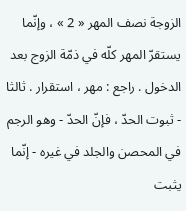الزوجة نصف المهر « 2 » ، وإنّما يستقرّ المهر كلّه في ذمّة الزوج بعد الدخول . راجع : مهر ، استقرار . ثالثا - ثبوت الحدّ ، فإنّ الحدّ - وهو الرجم في المحصن والجلد في غيره - إنّما يثبت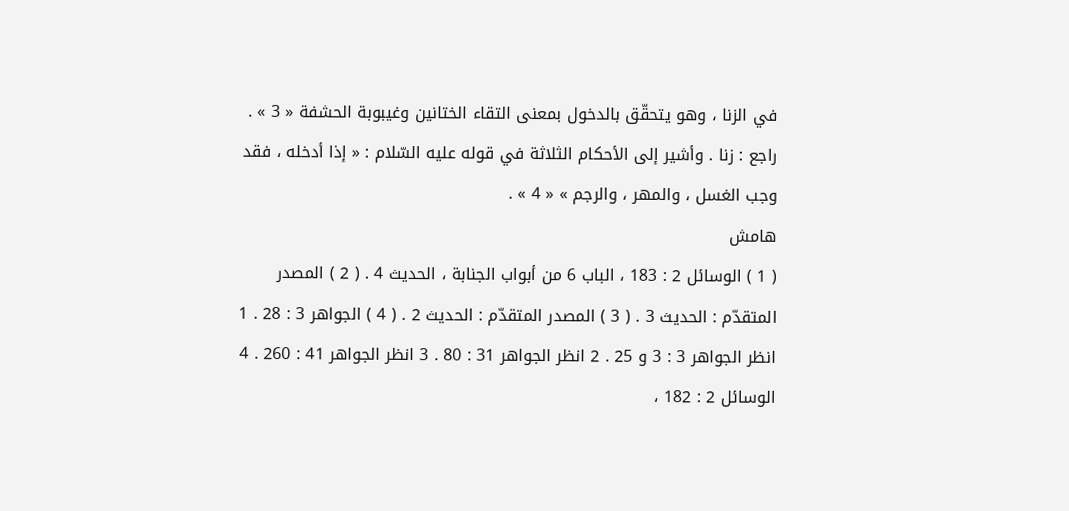في الزنا ، وهو يتحقّق بالدخول بمعنى التقاء الختانين وغيبوبة الحشفة « 3 » . راجع : زنا . وأشير إلى الأحكام الثلاثة في قوله عليه السّلام : « إذا أدخله ، فقد وجب الغسل ، والمهر ، والرجم » « 4 » .
هامش
( 1 ) الوسائل 2 : 183 ، الباب 6 من أبواب الجنابة ، الحديث 4 . ( 2 ) المصدر المتقدّم : الحديث 3 . ( 3 ) المصدر المتقدّم : الحديث 2 . ( 4 ) الجواهر 3 : 28 . 1 انظر الجواهر 3 : 3 و 25 . 2 انظر الجواهر 31 : 80 . 3 انظر الجواهر 41 : 260 . 4 الوسائل 2 : 182 ،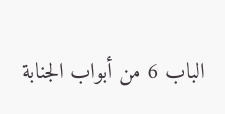الباب 6 من أبواب الجنابة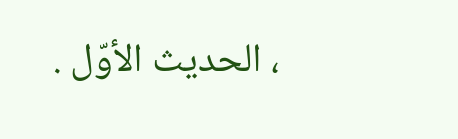، الحديث الأوّل .